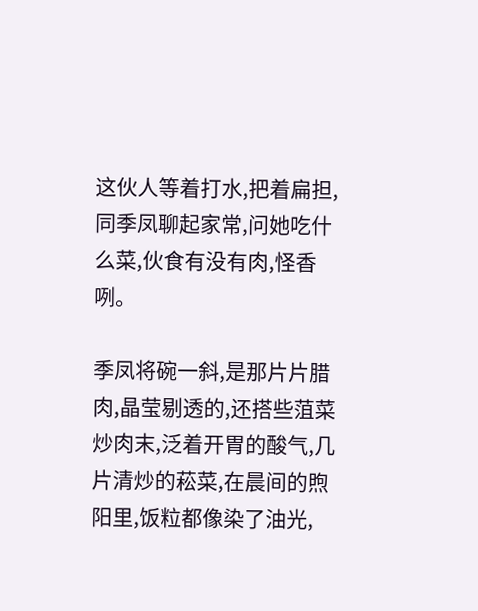这伙人等着打水,把着扁担,同季凤聊起家常,问她吃什么菜,伙食有没有肉,怪香咧。

季凤将碗一斜,是那片片腊肉,晶莹剔透的,还搭些菹菜炒肉末,泛着开胃的酸气,几片清炒的菘菜,在晨间的煦阳里,饭粒都像染了油光,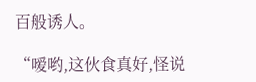百般诱人。

“嗳哟,这伙食真好,怪说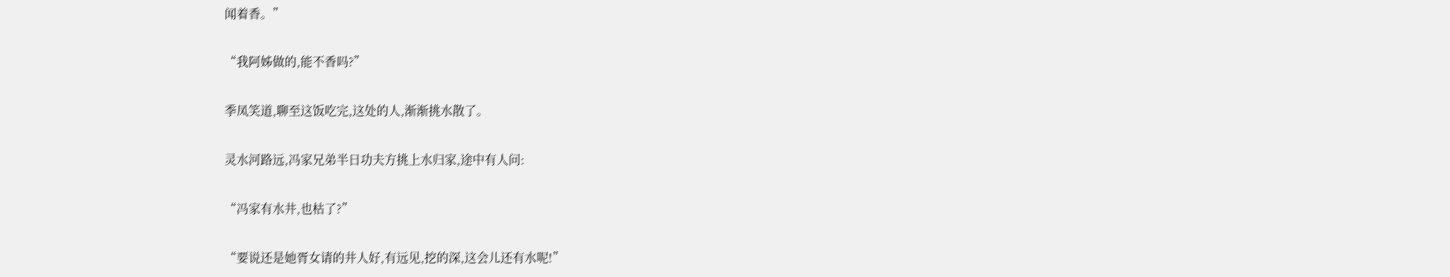闻着香。”

“我阿姊做的,能不香吗?”

季凤笑道,聊至这饭吃完,这处的人,渐渐挑水散了。

灵水河路远,冯家兄弟半日功夫方挑上水归家,途中有人问:

“冯家有水井,也枯了?”

“要说还是她胥女请的井人好,有远见,挖的深,这会儿还有水呢!”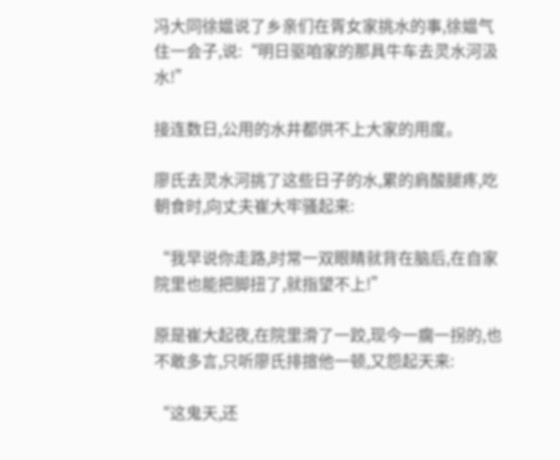冯大同徐媪说了乡亲们在胥女家挑水的事,徐媪气住一会子,说:“明日驱咱家的那具牛车去灵水河汲水!”

接连数日,公用的水井都供不上大家的用度。

廖氏去灵水河挑了这些日子的水,累的肩酸腿疼,吃朝食时,向丈夫崔大牢骚起来:

“我早说你走路,时常一双眼睛就背在脑后,在自家院里也能把脚扭了,就指望不上!”

原是崔大起夜,在院里滑了一跤,现今一瘸一拐的,也不敢多言,只听廖氏排揎他一顿,又怨起天来:

“这鬼天,还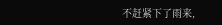不赶紧下了雨来,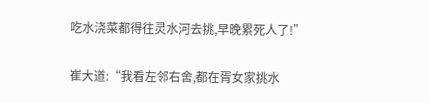吃水浇菜都得往灵水河去挑,早晚累死人了!”

崔大道:“我看左邻右舍,都在胥女家挑水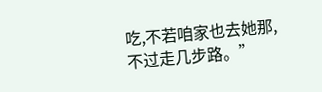吃,不若咱家也去她那,不过走几步路。”